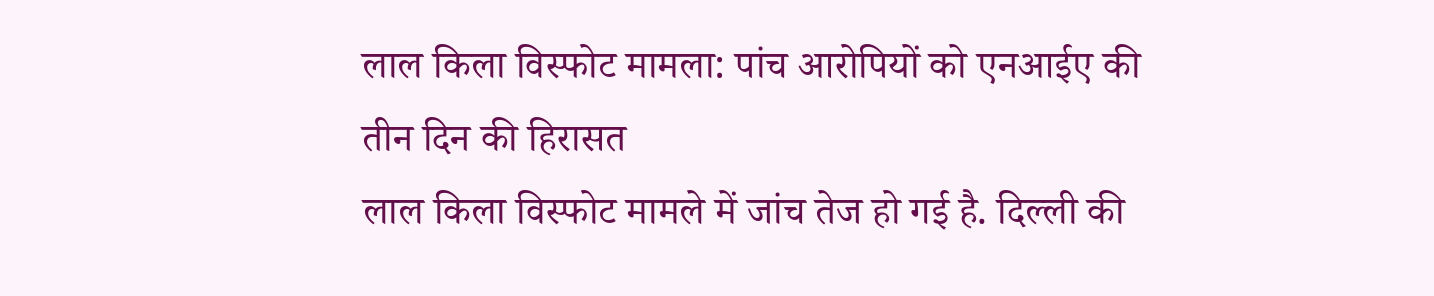लाल किला विस्फोट मामला: पांच आरोपियों को एनआईए की तीन दिन की हिरासत
लाल किला विस्फोट मामले में जांच तेज हो गई है. दिल्ली की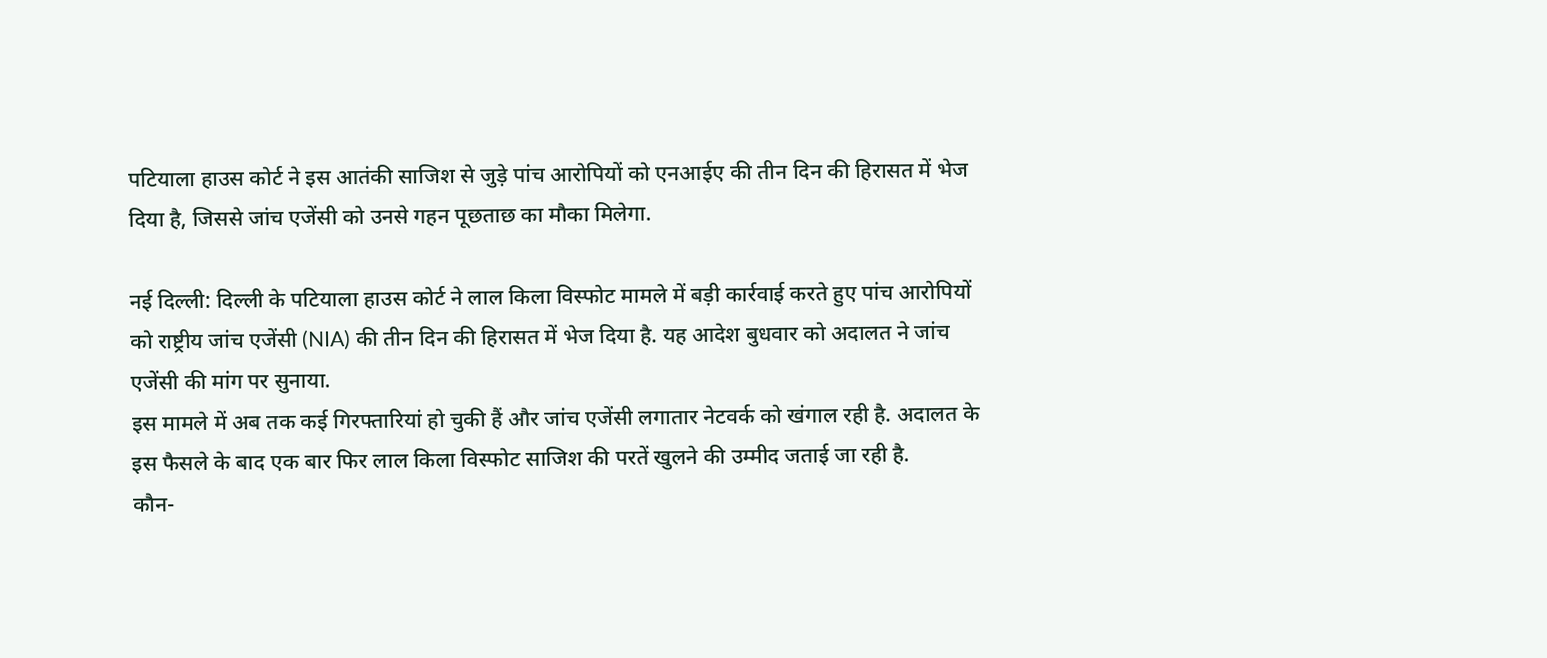पटियाला हाउस कोर्ट ने इस आतंकी साजिश से जुड़े पांच आरोपियों को एनआईए की तीन दिन की हिरासत में भेज दिया है, जिससे जांच एजेंसी को उनसे गहन पूछताछ का मौका मिलेगा.

नई दिल्ली: दिल्ली के पटियाला हाउस कोर्ट ने लाल किला विस्फोट मामले में बड़ी कार्रवाई करते हुए पांच आरोपियों को राष्ट्रीय जांच एजेंसी (NIA) की तीन दिन की हिरासत में भेज दिया है. यह आदेश बुधवार को अदालत ने जांच एजेंसी की मांग पर सुनाया.
इस मामले में अब तक कई गिरफ्तारियां हो चुकी हैं और जांच एजेंसी लगातार नेटवर्क को खंगाल रही है. अदालत के इस फैसले के बाद एक बार फिर लाल किला विस्फोट साजिश की परतें खुलने की उम्मीद जताई जा रही है.
कौन-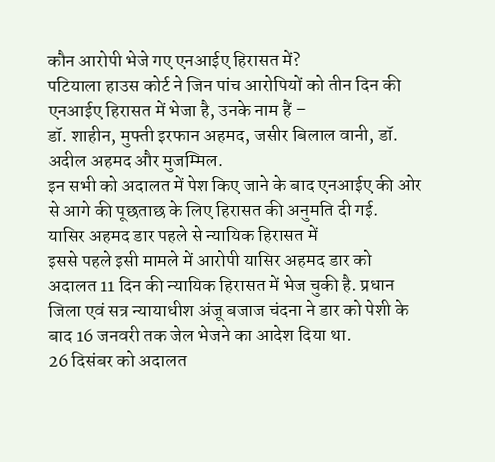कौन आरोपी भेजे गए एनआईए हिरासत में?
पटियाला हाउस कोर्ट ने जिन पांच आरोपियों को तीन दिन की एनआईए हिरासत में भेजा है, उनके नाम हैं –
डॉ. शाहीन, मुफ्ती इरफान अहमद, जसीर बिलाल वानी, डॉ. अदील अहमद और मुजम्मिल.
इन सभी को अदालत में पेश किए जाने के बाद एनआईए की ओर से आगे की पूछताछ के लिए हिरासत की अनुमति दी गई.
यासिर अहमद डार पहले से न्यायिक हिरासत में
इससे पहले इसी मामले में आरोपी यासिर अहमद डार को अदालत 11 दिन की न्यायिक हिरासत में भेज चुकी है. प्रधान जिला एवं सत्र न्यायाधीश अंजू बजाज चंदना ने डार को पेशी के बाद 16 जनवरी तक जेल भेजने का आदेश दिया था.
26 दिसंबर को अदालत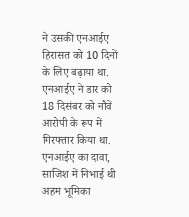ने उसकी एनआईए हिरासत को 10 दिनों के लिए बढ़ाया था. एनआईए ने डार को 18 दिसंबर को नौवें आरोपी के रूप में गिरफ्तार किया था.
एनआईए का दावा, साजिश में निभाई थी अहम भूमिका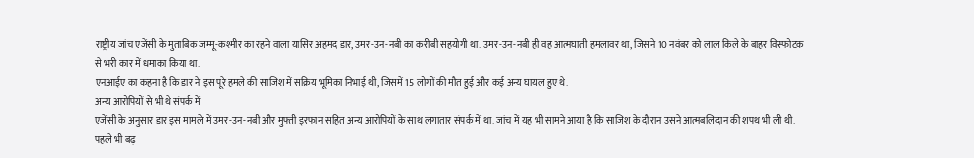राष्ट्रीय जांच एजेंसी के मुताबिक जम्मू-कश्मीर का रहने वाला यासिर अहमद डार, उमर-उन-नबी का करीबी सहयोगी था. उमर-उन-नबी ही वह आत्मघाती हमलावर था, जिसने 10 नवंबर को लाल किले के बाहर विस्फोटक से भरी कार में धमाका किया था.
एनआईए का कहना है कि डार ने इस पूरे हमले की साजिश में सक्रिय भूमिका निभाई थी, जिसमें 15 लोगों की मौत हुई और कई अन्य घायल हुए थे.
अन्य आरोपियों से भी थे संपर्क में
एजेंसी के अनुसार डार इस मामले में उमर-उन-नबी और मुफ्ती इरफान सहित अन्य आरोपियों के साथ लगातार संपर्क में था. जांच में यह भी सामने आया है कि साजिश के दौरान उसने आत्मबलिदान की शपथ भी ली थी.
पहले भी बढ़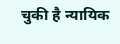चुकी है न्यायिक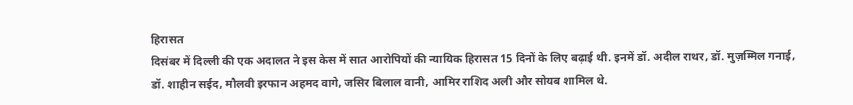हिरासत
दिसंबर में दिल्ली की एक अदालत ने इस केस में सात आरोपियों की न्यायिक हिरासत 15 दिनों के लिए बढ़ाई थी. इनमें डॉ. अदील राथर, डॉ. मुज़म्मिल गनाई, डॉ. शाहीन सईद, मौलवी इरफान अहमद वागे, जसिर बिलाल वानी, आमिर राशिद अली और सोयब शामिल थे.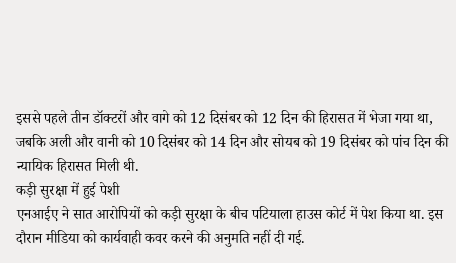इससे पहले तीन डॉक्टरों और वागे को 12 दिसंबर को 12 दिन की हिरासत में भेजा गया था, जबकि अली और वानी को 10 दिसंबर को 14 दिन और सोयब को 19 दिसंबर को पांच दिन की न्यायिक हिरासत मिली थी.
कड़ी सुरक्षा में हुई पेशी
एनआईए ने सात आरोपियों को कड़ी सुरक्षा के बीच पटियाला हाउस कोर्ट में पेश किया था. इस दौरान मीडिया को कार्यवाही कवर करने की अनुमति नहीं दी गई.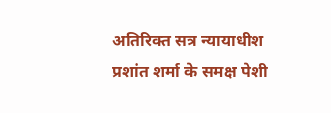अतिरिक्त सत्र न्यायाधीश प्रशांत शर्मा के समक्ष पेशी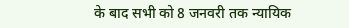के बाद सभी को 8 जनवरी तक न्यायिक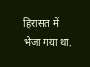हिरासत में भेजा गया था.